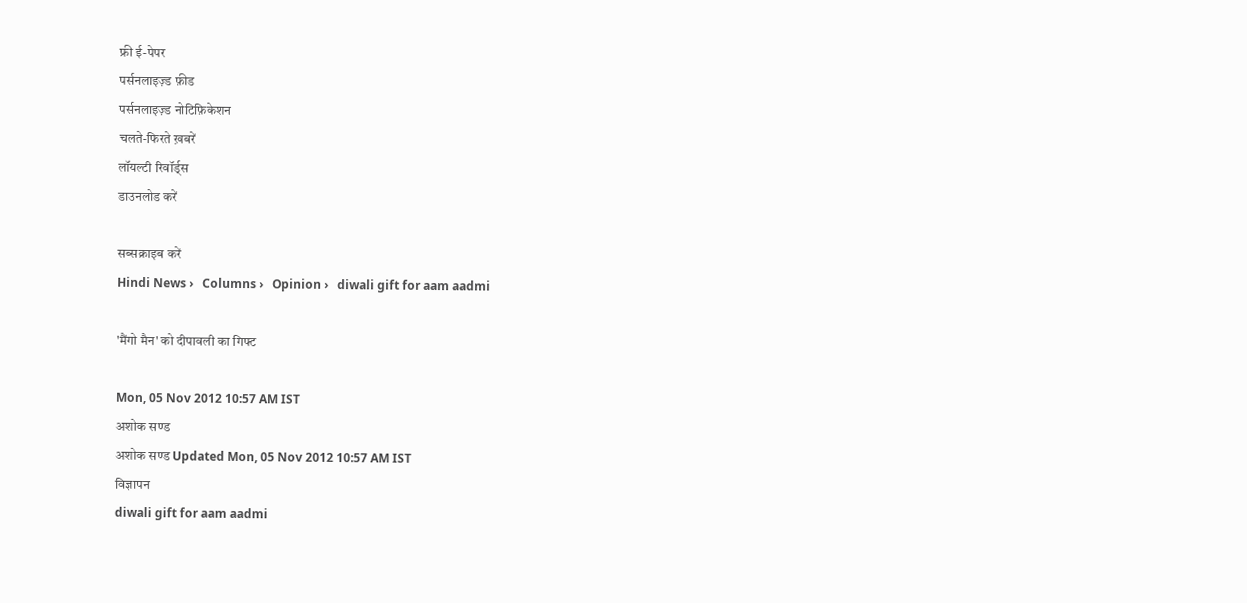फ्री ई-पेपर
पर्सनलाइज़्ड फ़ीड
पर्सनलाइज़्ड नोटिफ़िकेशन
चलते-फिरते ख़बरें
लॉयल्टी रिवॉर्ड्स
डाउनलोड करें

सब्सक्राइब करें
Hindi News ›   Columns ›   Opinion ›   diwali gift for aam aadmi

'मैंगो मैन' को दीपावली का गिफ्ट

Mon, 05 Nov 2012 10:57 AM IST
अशोक सण्ड
अशोक सण्ड Updated Mon, 05 Nov 2012 10:57 AM IST
विज्ञापन
diwali gift for aam aadmi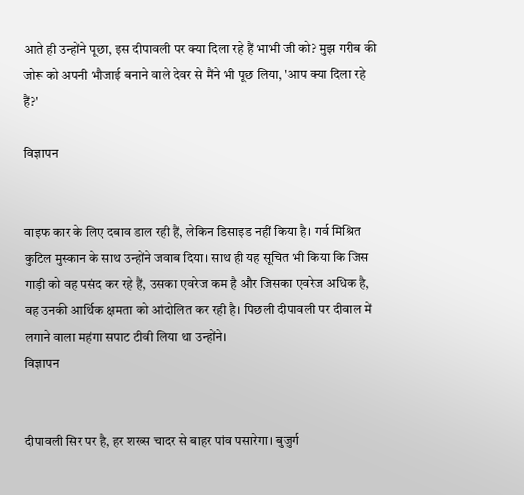आते ही उन्होंने पूछा, इस दीपावली पर क्या दिला रहे हैं भाभी जी को? मुझ गरीब की जोरू को अपनी भौजाई बनाने वाले देवर से मैंने भी पूछ लिया, 'आप क्या दिला रहे हैं?'

विज्ञापन


वाइफ कार के लिए दबाव डाल रही हैं, लेकिन डिसाइड नहीं किया है। गर्व मिश्रित कुटिल मुस्कान के साथ उन्होंने जवाब दिया। साथ ही यह सूचित भी किया कि जिस गाड़ी को वह पसंद कर रहे हैं, उसका एवरेज कम है और जिसका एवरेज अधिक है, वह उनकी आर्थिक क्षमता को आंदोलित कर रही है। पिछली दीपावली पर दीवाल में लगाने वाला महंगा सपाट टीवी लिया था उन्होंने।
विज्ञापन


दीपावली सिर पर है, हर शख्स चादर से बाहर पांव पसारेगा। बुजुर्ग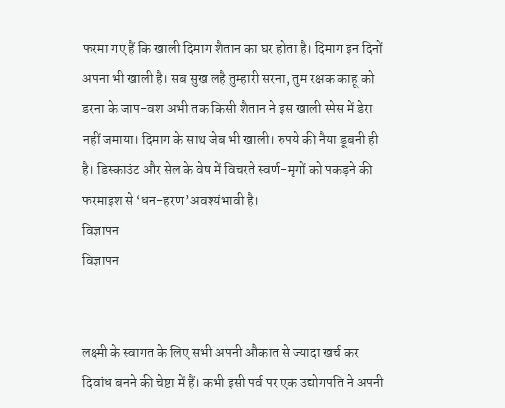फरमा गए हैं कि खाली दिमाग शैतान का घर होता है। दिमाग इन दिनों अपना भी खाली है। सब सुख लहै तुम्हारी सरना, तुम रक्षक काहू को डरना के जाप-वश अभी तक किसी शैतान ने इस खाली स्पेस में डेरा नहीं जमाया। दिमाग के साथ जेब भी खाली। रुपये की नैया डूबनी ही है। डिस्काउंट और सेल के वेष में विचरते स्वर्ण-मृगों को पकड़ने की फरमाइश से ‘धन-हरण’अवश्यंभावी है।
विज्ञापन
विज्ञापन


लक्ष्मी के स्वागत के लिए सभी अपनी औकात से ज्यादा खर्च कर दिवांध बनने की चेष्टा में हैं। कभी इसी पर्व पर एक उद्योगपति ने अपनी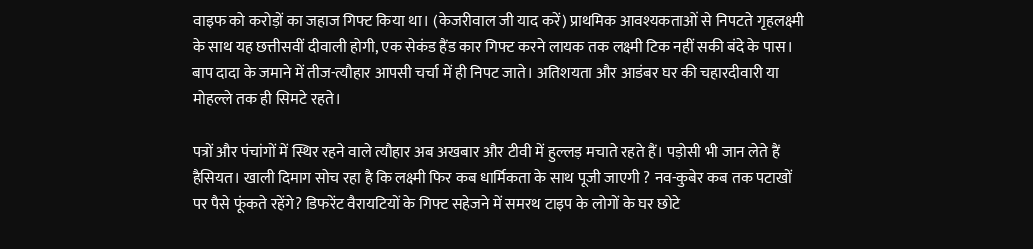वाइफ को करोड़ों का जहाज गिफ्ट किया था। (केजरीवाल जी याद करें) प्राथमिक आवश्यकताओं से निपटते गृहलक्ष्मी के साथ यह छत्तीसवीं दीवाली होगी, एक सेकंड हैंड कार गिफ्ट करने लायक तक लक्ष्मी टिक नहीं सकी बंदे के पास। बाप दादा के जमाने में तीज-त्यौहार आपसी चर्चा में ही निपट जाते। अतिशयता और आडंबर घर की चहारदीवारी या मोहल्ले तक ही सिमटे रहते।

पत्रों और पंचांगों में स्थिर रहने वाले त्यौहार अब अखबार और टीवी में हुल्लड़ मचाते रहते हैं। पड़ोसी भी जान लेते हैं हैसियत। खाली दिमाग सोच रहा है कि लक्ष्मी फिर कब धार्मिकता के साथ पूजी जाएगी ? नव-कुबेर कब तक पटाखों पर पैसे फूंकते रहेंगे? डिफरेंट वैरायटियों के गिफ्ट सहेजने में समरथ टाइप के लोगों के घर छोटे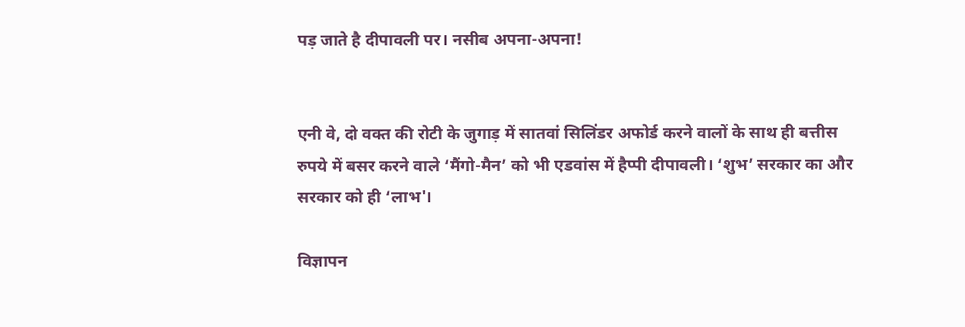पड़ जाते है दीपावली पर। नसीब अपना-अपना!


एनी वे, दो वक्त की रोटी के जुगाड़ में सातवां सिलिंडर अफोर्ड करने वालों के साथ ही बत्तीस रुपये में बसर करने वाले ‘मैंगो-मैन’ को भी एडवांस में हैप्पी दीपावली। ‘शुभ’ सरकार का और सरकार को ही ‘लाभ'।

विज्ञापन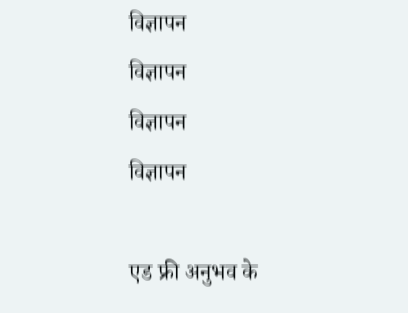विज्ञापन
विज्ञापन
विज्ञापन
विज्ञापन

एड फ्री अनुभव के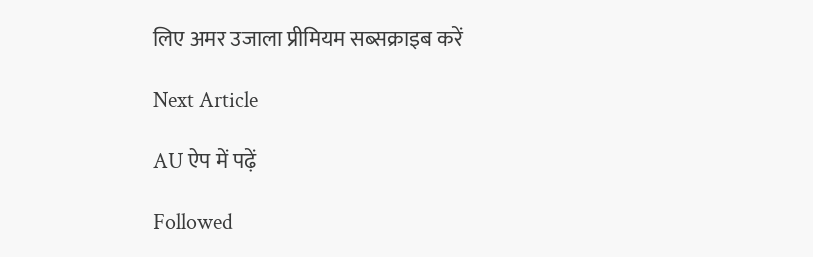लिए अमर उजाला प्रीमियम सब्सक्राइब करें

Next Article

AU ऐप में पढ़ें

Followed